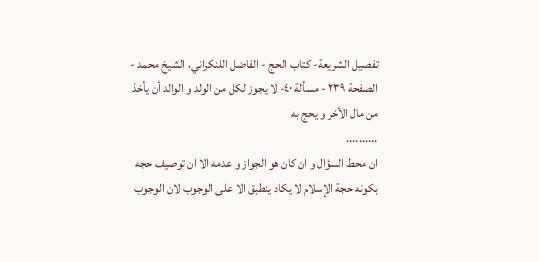تفصيل الشريعة- كتاب الحج - الفاضل اللنكراني، الشيخ محمد - الصفحة ٢٣٩ - مسألة ٤٠- لا يجوز لكل من الولد و الوالد أن يأخذ من مال الأخر و يحج به
..........
ان محط السؤال و ان كان هو الجواز و عدمه الا ان توصيف حجه بكونه حجة الإسلام لا يكاد ينطبق الا على الوجوب لان الوجوب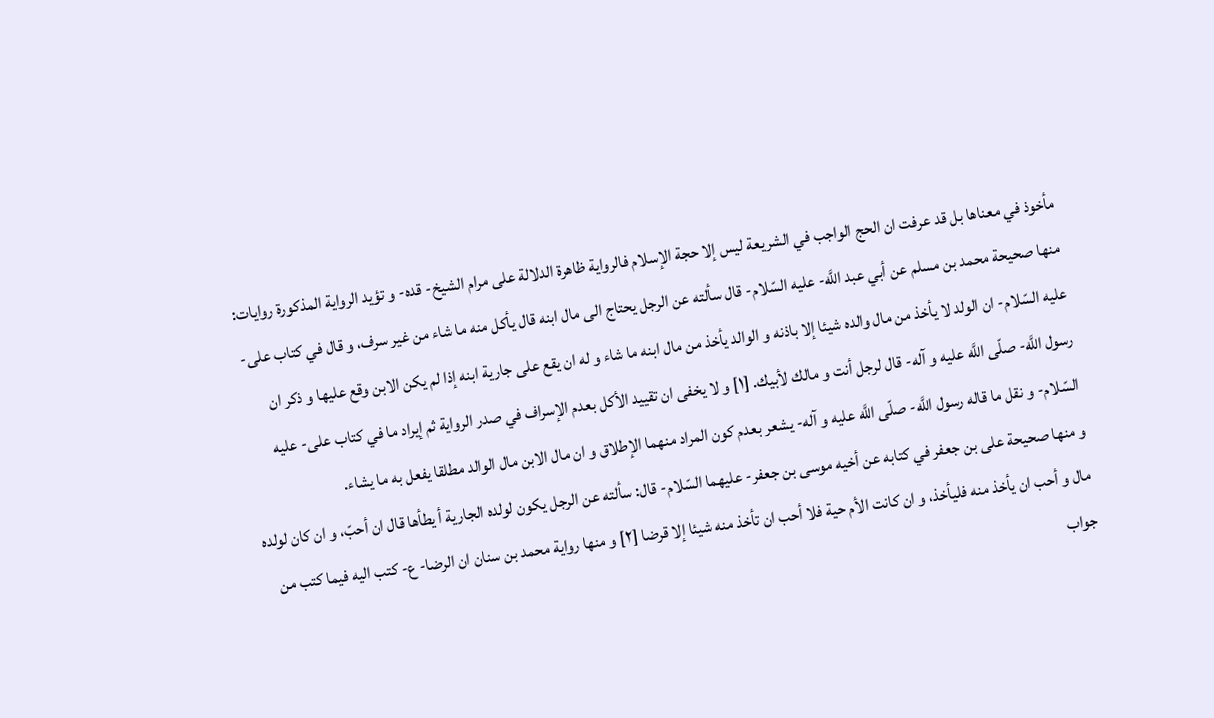مأخوذ في معناها بل قد عرفت ان الحج الواجب في الشريعة ليس إلا حجة الإسلام فالرواية ظاهرة الدلالة على مرام الشيخ- قده- و تؤيد الرواية المذكورة روايات: منها صحيحة محمد بن مسلم عن أبي عبد اللَّه- عليه السّلام- قال سألته عن الرجل يحتاج الى مال ابنه قال يأكل منه ما شاء من غير سرف، و قال في كتاب على- عليه السّلام- ان الولد لا يأخذ من مال والده شيئا إلا باذنه و الوالد يأخذ من مال ابنه ما شاء و له ان يقع على جارية ابنه إذا لم يكن الابن وقع عليها و ذكر ان رسول اللَّه- صلّى اللَّه عليه و آله- قال لرجل أنت و مالك لأبيك. [١] و لا يخفى ان تقييد الأكل بعدم الإسراف في صدر الرواية ثم إيراد ما في كتاب على- عليه السّلام- و نقل ما قاله رسول اللَّه- صلّى اللَّه عليه و آله- يشعر بعدم كون المراد منهما الإطلاق و ان مال الابن مال الوالد مطلقا يفعل به ما يشاء.
و منها صحيحة على بن جعفر في كتابه عن أخيه موسى بن جعفر- عليهما السّلام- قال: سألته عن الرجل يكون لولده الجارية أ يطأها قال ان أحبّ، و ان كان لولده مال و أحب ان يأخذ منه فليأخذ، و ان كانت الأم حية فلا أحب ان تأخذ منه شيئا إلا قرضا [٢] و منها رواية محمد بن سنان ان الرضا- ع- كتب اليه فيما كتب من جواب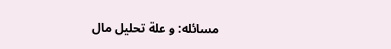مسائله: و علة تحليل مال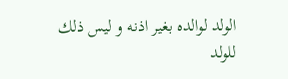الولد لوالده بغير اذنه و ليس ذلك للولد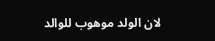لان الولد موهوب للوالد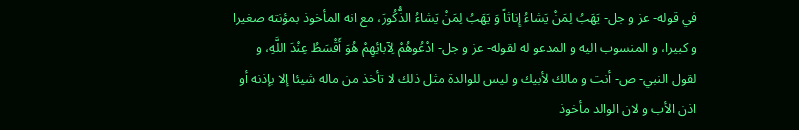في قوله- عز و جل- يَهَبُ لِمَنْ يَشاءُ إِناثاً وَ يَهَبُ لِمَنْ يَشاءُ الذُّكُورَ، مع انه المأخوذ بمؤنته صغيرا و كبيرا، و المنسوب اليه و المدعو له لقوله- عز و جل- ادْعُوهُمْ لِآبائِهِمْ هُوَ أَقْسَطُ عِنْدَ اللَّهِ، و لقول النبي- ص- أنت و مالك لأبيك و ليس للوالدة مثل ذلك لا تأخذ من ماله شيئا إلا بإذنه أو اذن الأب و لان الوالد مأخوذ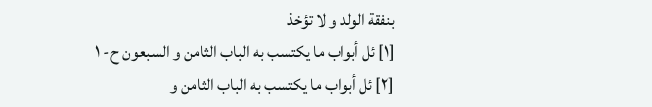بنفقة الولد و لا تؤخذ
[١] ئل أبواب ما يكتسب به الباب الثامن و السبعون ح- ١
[٢] ئل أبواب ما يكتسب به الباب الثامن و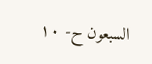السبعون ح- ١٠